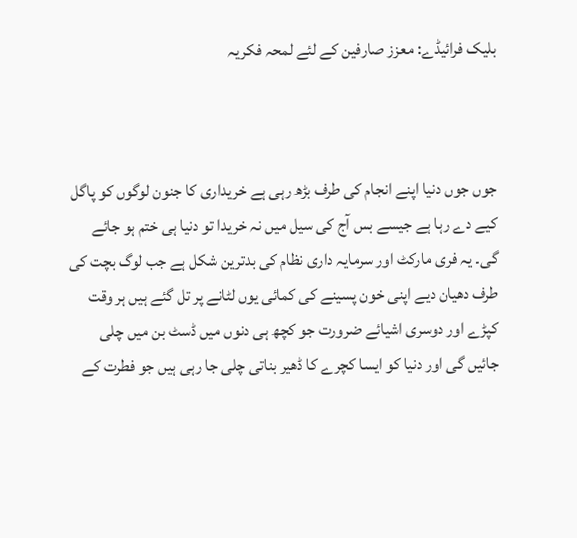بلیک فرائیڈے: معزز صارفین کے لئے لمحہ فکریہ



جوں جوں دنیا اپنے انجام کی طرف بڑھ رہی ہے خریداری کا جنون لوگوں کو پاگل کیے دے رہا ہے جیسے بس آج کی سیل میں نہ خریدا تو دنیا ہی ختم ہو جائے گی۔ یہ فری مارکٹ اور سرمایہ داری نظام کی بدترین شکل ہے جب لوگ بچت کی طرف دھیان دیے اپنی خون پسینے کی کمائی یوں لٹانے پر تل گئے ہیں ہر وقت کپڑے اور دوسری اشیائے ضرورت جو کچھ ہی دنوں میں ڈسٹ بن میں چلی جائیں گی اور دنیا کو ایسا کچرے کا ڈھیر بناتی چلی جا رہی ہیں جو فطرت کے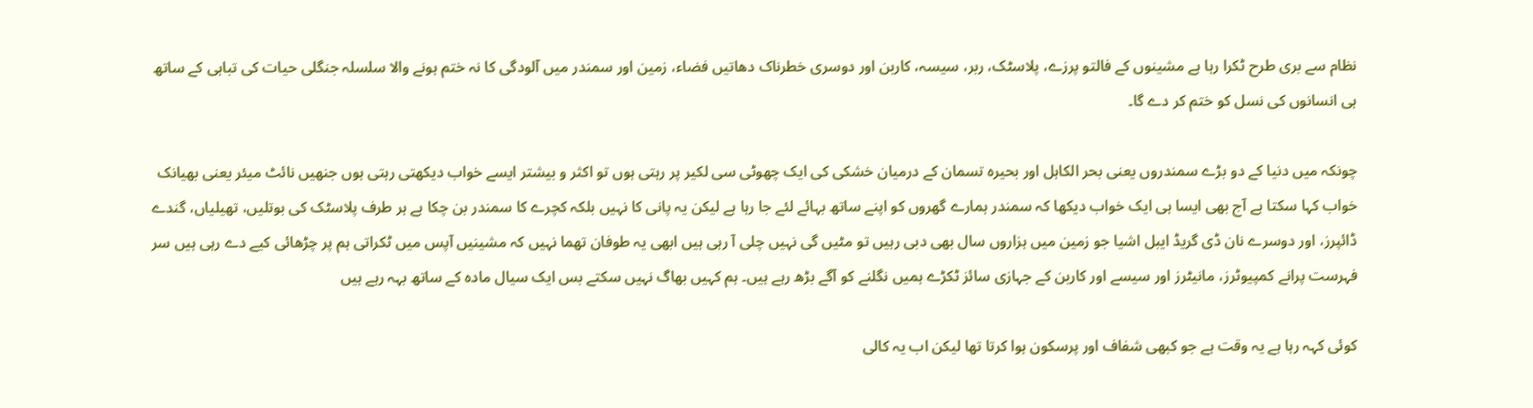نظام سے بری طرح ٹکرا رہا ہے مشینوں کے فالتو پرزے، پلاسٹک، ربر، سیسہ، کاربن اور دوسری خطرناک دھاتیں فضاء، زمین اور سمندر میں آلودگی کا نہ ختم ہونے والا سلسلہ جنگلی حیات کی تباہی کے ساتھ ہی انسانوں کی نسل کو ختم کر دے گا۔

چونکہ میں دنیا کے دو بڑے سمندروں یعنی بحر الکاہل اور بحیرہ تسمان کے درمیان خشکی کی ایک چھوٹی سی لکیر پر رہتی ہوں تو اکثر و بیشتر ایسے خواب دیکھتی رہتی ہوں جنھیں نائٹ میئر یعنی بھیانک خواب کہا سکتا ہے آج بھی ایسا ہی ایک خواب دیکھا کہ سمندر ہمارے گھروں کو اپنے ساتھ بہائے لئے جا رہا ہے لیکن یہ پانی کا نہیں بلکہ کچرے کا سمندر بن چکا ہے ہر طرف پلاسٹک کی بوتلیں، تھیلیاں، گندے ڈائپرز، اور دوسرے نان ڈی گریڈ ایبل اشیا جو زمین میں ہزاروں سال بھی دبی رہیں تو مٹیں گی نہیں چلی آ رہی ہیں ابھی یہ طوفان تھما نہیں کہ مشینیں آپس میں ٹکراتی ہم پر چڑھائی کیے دے رہی ہیں سر فہرست پرانے کمپیوٹرز، مانیٹرز اور سیسے اور کاربن کے جہازی سائز ٹکڑے ہمیں نگلنے کو آگے بڑھ رہے ہیں۔ ہم کہیں بھاگ نہیں سکتے بس ایک سیال مادہ کے ساتھ بہہ رہے ہیں

کوئی کہہ رہا ہے یہ وقت ہے جو کبھی شفاف اور پرسکون ہوا کرتا تھا لیکن اب یہ کالی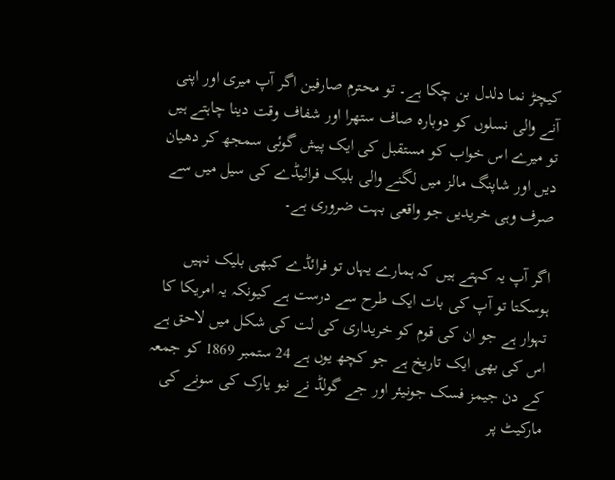کیچڑ نما دلدل بن چکا ہے۔ تو محترم صارفین اگر آپ میری اور اپنی آنے والی نسلوں کو دوبارہ صاف ستھرا اور شفاف وقت دینا چاہتے ہیں تو میرے اس خواب کو مستقبل کی ایک پیش گوئی سمجھ کر دھیان دیں اور شاپنگ مالز میں لگنے والی بلیک فرائیڈے کی سیل میں سے صرف وہی خریدیں جو واقعی بہت ضروری ہے۔

اگر آپ یہ کہتے ہیں کہ ہمارے یہاں تو فرائڈے کبھی بلیک نہیں ہوسکتا تو آپ کی بات ایک طرح سے درست ہے کیونکہ یہ امریکا کا تہوار ہے جو ان کی قوم کو خریداری کی لت کی شکل میں لاحق ہے اس کی بھی ایک تاریخ ہے جو کچھ یوں ہے 24 ستمبر 1869 کو جمعہ کے دن جیمز فسک جونیئر اور جے گولڈ نے نیو یارک کی سونے کی مارکیٹ پر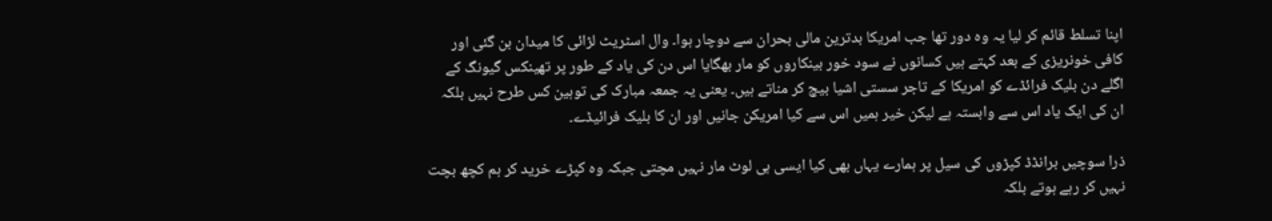اپنا تسلط قائم کر لیا یہ وہ دور تھا جب امریکا بدترین مالی بحران سے دوچار ہوا۔ وال اسٹریٹ لڑائی کا میدان بن گئی اور کافی خونریزی کے بعد کہتے ہیں کسانوں نے سود خور بینکاروں کو مار بھگایا اس دن کی یاد کے طور پر تھینکس گیونگ کے اگلے دن بلیک فرائڈے کو امریکا کے تاجر سستی اشیا بیچ کر مناتے ہیں۔ یعنی یہ جمعہ مبارک کی توہین کس طرح نہیں بلکہ ان کی ایک یاد اس سے وابستہ ہے لیکن خیر ہمیں اس سے کیا امریکن جانیں اور ان کا بلیک فرائیڈے۔

ذرا سوچیں برانڈڈ کپڑوں کی سیل پر ہمارے یہاں بھی کیا ایسی ہی لوٹ مار نہیں مچتی جبکہ وہ کپڑے خرید کر ہم کچھ بچت نہیں کر رہے ہوتے بلکہ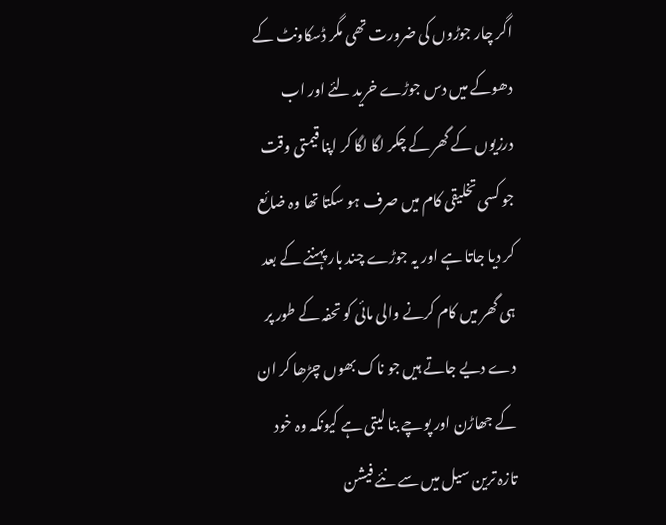اگر چار جوڑوں کی ضرورت تھی مگر ڈسکاونٹ کے دھوکے میں دس جوڑے خرید لئے اور اب درزیوں کے گھر کے چکر لگا لگا کر اپنا قیمتی وقت جو کسی تخلیقی کام میں صرف ہو سکتا تھا وہ ضائع کر دیا جاتا ہے اور یہ جوڑے چند بار پہننے کے بعد ہی گھر میں کام کرنے والی مائی کو تحفہ کے طور پر دے دیے جاتے ہیں جو ناک بھوں چڑھا کر ان کے جھاڑن اور پوچے بنا لیتی ہے کیونکہ وہ خود تازہ ترین سیل میں سے نئے فیشن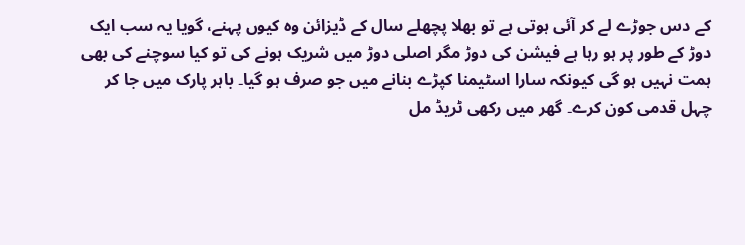کے دس جوڑے لے کر آئی ہوتی ہے تو بھلا پچھلے سال کے ڈیزائن وہ کیوں پہنے، گویا یہ سب ایک دوڑ کے طور پر ہو رہا ہے فیشن کی دوڑ مگر اصلی دوڑ میں شریک ہونے کی تو کیا سوچنے کی بھی ہمت نہیں ہو گی کیونکہ سارا اسٹیمنا کپڑے بنانے میں جو صرف ہو گیا۔ باہر پارک میں جا کر چہل قدمی کون کرے۔ گھر میں رکھی ٹریڈ مل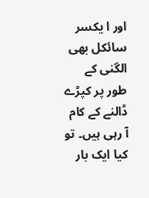اور ا یکسر سائکل بھی الگنی کے طور پر کپڑے ڈالنے کے کام آ رہی ہیں۔ تو کیا ایک بار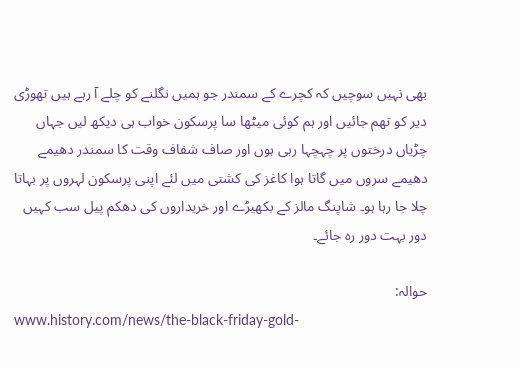بھی نہیں سوچیں کہ کچرے کے سمندر جو ہمیں نگلنے کو چلے آ رہے ہیں تھوڑی دیر کو تھم جائیں اور ہم کوئی میٹھا سا پرسکون خواب ہی دیکھ لیں جہاں چڑیاں درختوں پر چہچہا رہی ہوں اور صاف شفاف وقت کا سمندر دھیمے دھیمے سروں میں گاتا ہوا کاغز کی کشتی میں لئے اپنی پرسکون لہروں پر بہاتا چلا جا رہا ہو۔ شاپنگ مالز کے بکھیڑے اور خریداروں کی دھکم پیل سب کہیں دور بہت دور رہ جائے۔

حوالہ:
www.history.com/news/the-black-friday-gold-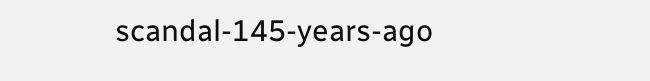scandal-145-years-ago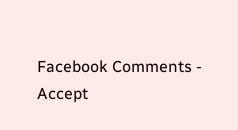Facebook Comments - Accept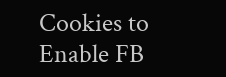Cookies to Enable FB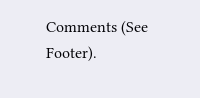Comments (See Footer).